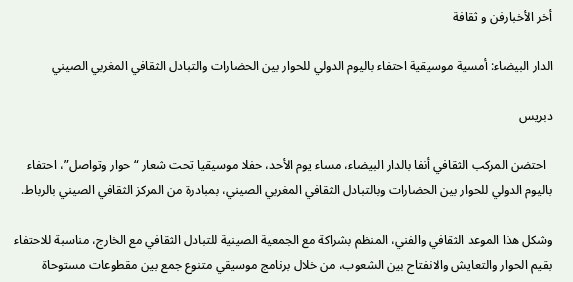أخر الأخبارفن و ثقافة

الدار البيضاء: أمسية موسيقية احتفاء باليوم الدولي للحوار بين الحضارات والتبادل الثقافي المغربي الصيني

دبريس

  احتضن المركب الثقافي أنفا بالدار البيضاء، مساء يوم الأحد، حفلا موسيقيا تحت شعار “حوار وتواصل”، احتفاء باليوم الدولي للحوار بين الحضارات وبالتبادل الثقافي المغربي الصيني، بمبادرة من المركز الثقافي الصيني بالرباط.

وشكل هذا الموعد الثقافي والفني، المنظم بشراكة مع الجمعية الصينية للتبادل الثقافي مع الخارج، مناسبة للاحتفاء بقيم الحوار والتعايش والانفتاح بين الشعوب، من خلال برنامج موسيقي متنوع جمع بين مقطوعات مستوحاة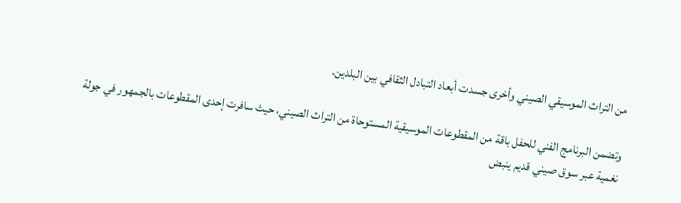من التراث الموسيقي الصيني وأخرى جسدت أبعاد التبادل الثقافي بين البلدين.

وتضمن البرنامج الفني للحفل باقة من المقطوعات الموسيقية المستوحاة من التراث الصيني، حيث سافرت إحدى المقطوعات بالجمهور في جولة نغمية عبر سوق صيني قديم ينبض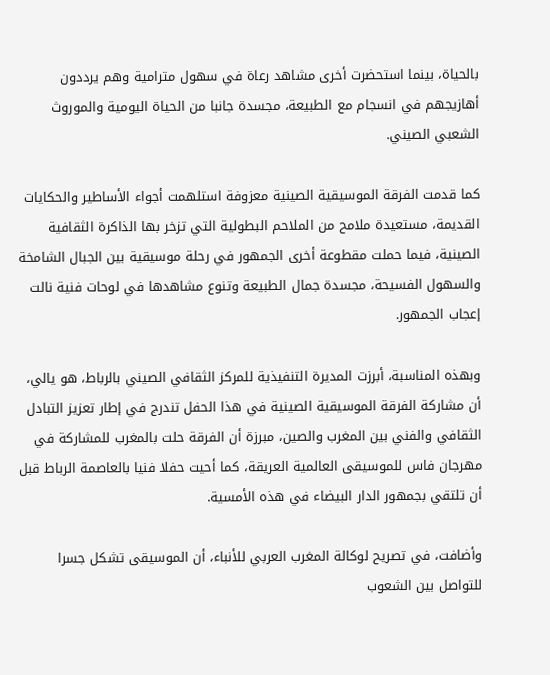بالحياة، بينما استحضرت أخرى مشاهد رعاة في سهول مترامية وهم يرددون أهازيجهم في انسجام مع الطبيعة، مجسدة جانبا من الحياة اليومية والموروث الشعبي الصيني.

كما قدمت الفرقة الموسيقية الصينية معزوفة استلهمت أجواء الأساطير والحكايات القديمة، مستعيدة ملامح من الملاحم البطولية التي تزخر بها الذاكرة الثقافية الصينية، فيما حملت مقطوعة أخرى الجمهور في رحلة موسيقية بين الجبال الشامخة والسهول الفسيحة، مجسدة جمال الطبيعة وتنوع مشاهدها في لوحات فنية نالت إعجاب الجمهور.

وبهذه المناسبة، أبرزت المديرة التنفيذية للمركز الثقافي الصيني بالرباط، هو يالي، أن مشاركة الفرقة الموسيقية الصينية في هذا الحفل تندرج في إطار تعزيز التبادل الثقافي والفني بين المغرب والصين، مبرزة أن الفرقة حلت بالمغرب للمشاركة في مهرجان فاس للموسيقى العالمية العريقة، كما أحيت حفلا فنيا بالعاصمة الرباط قبل أن تلتقي بجمهور الدار البيضاء في هذه الأمسية.

وأضافت، في تصريح لوكالة المغرب العربي للأنباء، أن الموسيقى تشكل جسرا للتواصل بين الشعوب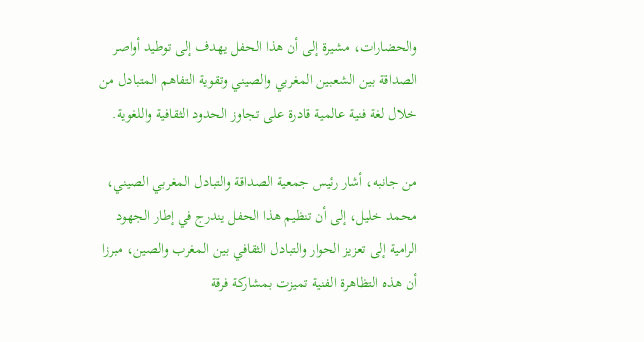والحضارات، مشيرة إلى أن هذا الحفل يهدف إلى توطيد أواصر الصداقة بين الشعبين المغربي والصيني وتقوية التفاهم المتبادل من خلال لغة فنية عالمية قادرة على تجاوز الحدود الثقافية واللغوية.

من جانبه، أشار رئيس جمعية الصداقة والتبادل المغربي الصيني، محمد خليل، إلى أن تنظيم هذا الحفل يندرج في إطار الجهود الرامية إلى تعزيز الحوار والتبادل الثقافي بين المغرب والصين، مبرزا أن هذه التظاهرة الفنية تميزت بمشاركة فرقة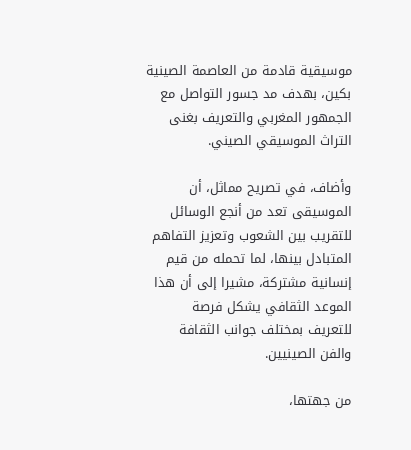موسيقية قادمة من العاصمة الصينية بكين، بهدف مد جسور التواصل مع الجمهور المغربي والتعريف بغنى التراث الموسيقي الصيني.

وأضاف، في تصريح مماثل، أن الموسيقى تعد من أنجع الوسائل للتقريب بين الشعوب وتعزيز التفاهم المتبادل بينها، لما تحمله من قيم إنسانية مشتركة، مشيرا إلى أن هذا الموعد الثقافي يشكل فرصة للتعريف بمختلف جوانب الثقافة والفن الصينيين.

من جهتها،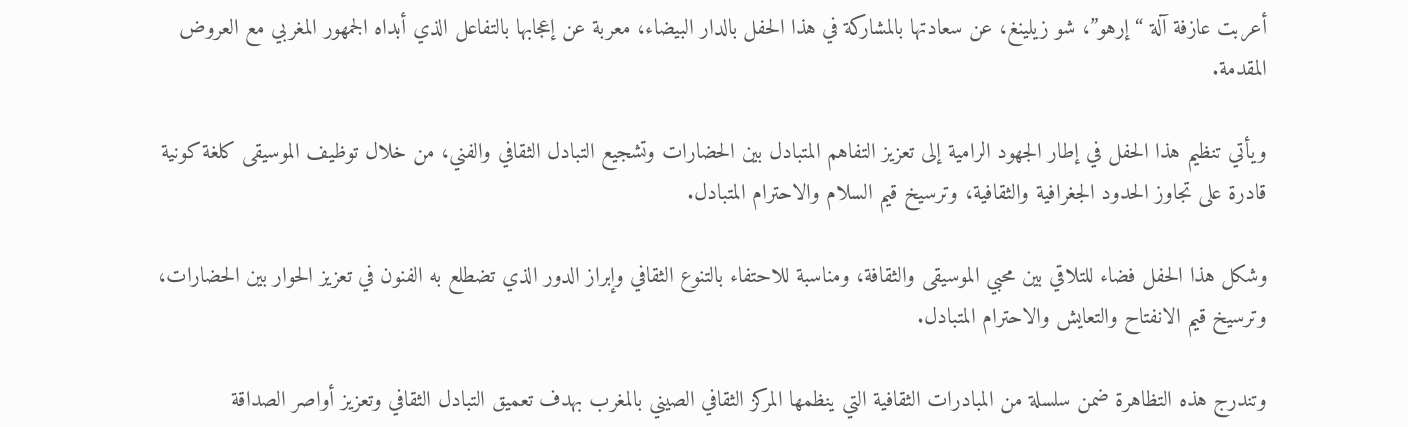أعربت عازفة آلة “إرهو”، شو زيلينغ، عن سعادتها بالمشاركة في هذا الحفل بالدار البيضاء، معربة عن إعجابها بالتفاعل الذي أبداه الجمهور المغربي مع العروض المقدمة.

ويأتي تنظيم هذا الحفل في إطار الجهود الرامية إلى تعزيز التفاهم المتبادل بين الحضارات وتشجيع التبادل الثقافي والفني، من خلال توظيف الموسيقى كلغة كونية قادرة على تجاوز الحدود الجغرافية والثقافية، وترسيخ قيم السلام والاحترام المتبادل.

وشكل هذا الحفل فضاء للتلاقي بين محبي الموسيقى والثقافة، ومناسبة للاحتفاء بالتنوع الثقافي وإبراز الدور الذي تضطلع به الفنون في تعزيز الحوار بين الحضارات، وترسيخ قيم الانفتاح والتعايش والاحترام المتبادل.

وتندرج هذه التظاهرة ضمن سلسلة من المبادرات الثقافية التي ينظمها المركز الثقافي الصيني بالمغرب بهدف تعميق التبادل الثقافي وتعزيز أواصر الصداقة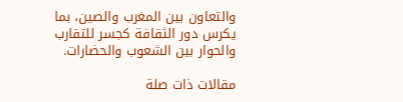والتعاون بين المغرب والصين، بما يكرس دور الثقافة كجسر للتقارب والحوار بين الشعوب والحضارات.

مقالات ذات صلة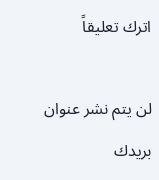اترك تعليقاً

لن يتم نشر عنوان بريدك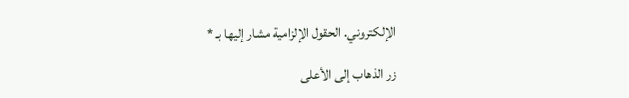الإلكتروني. الحقول الإلزامية مشار إليها بـ *

زر الذهاب إلى الأعلى